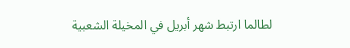لطالما ارتبط شهر أبريل في المخيلة الشعبية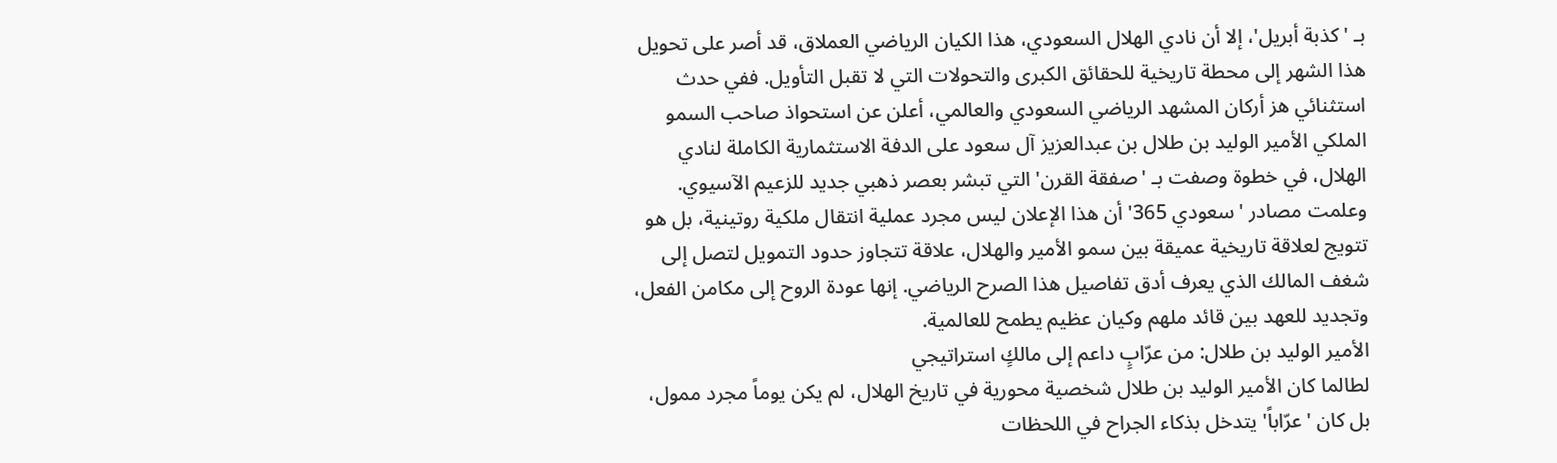بـ 'كذبة أبريل'، إلا أن نادي الهلال السعودي، هذا الكيان الرياضي العملاق، قد أصر على تحويل هذا الشهر إلى محطة تاريخية للحقائق الكبرى والتحولات التي لا تقبل التأويل. ففي حدث استثنائي هز أركان المشهد الرياضي السعودي والعالمي، أعلن عن استحواذ صاحب السمو الملكي الأمير الوليد بن طلال بن عبدالعزيز آل سعود على الدفة الاستثمارية الكاملة لنادي الهلال، في خطوة وصفت بـ 'صفقة القرن' التي تبشر بعصر ذهبي جديد للزعيم الآسيوي.
وعلمت مصادر 'سعودي 365' أن هذا الإعلان ليس مجرد عملية انتقال ملكية روتينية، بل هو تتويج لعلاقة تاريخية عميقة بين سمو الأمير والهلال، علاقة تتجاوز حدود التمويل لتصل إلى شغف المالك الذي يعرف أدق تفاصيل هذا الصرح الرياضي. إنها عودة الروح إلى مكامن الفعل، وتجديد للعهد بين قائد ملهم وكيان عظيم يطمح للعالمية.
الأمير الوليد بن طلال: من عرّابٍ داعم إلى مالكٍ استراتيجي
لطالما كان الأمير الوليد بن طلال شخصية محورية في تاريخ الهلال، لم يكن يوماً مجرد ممول، بل كان 'عرّاباً' يتدخل بذكاء الجراح في اللحظات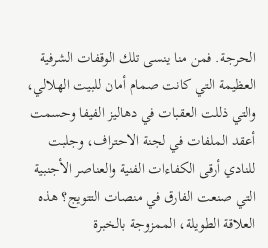الحرجة. فمن منا ينسى تلك الوقفات الشرفية العظيمة التي كانت صمام أمان للبيت الهلالي، والتي ذللت العقبات في دهاليز الفيفا وحسمت أعقد الملفات في لجنة الاحتراف، وجلبت للنادي أرقى الكفاءات الفنية والعناصر الأجنبية التي صنعت الفارق في منصات التتويج؟ هذه العلاقة الطويلة، الممزوجة بالخبرة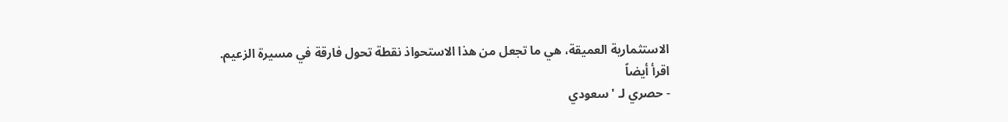الاستثمارية العميقة، هي ما تجعل من هذا الاستحواذ نقطة تحول فارقة في مسيرة الزعيم.
اقرأ أيضاً
- حصري لـ 'سعودي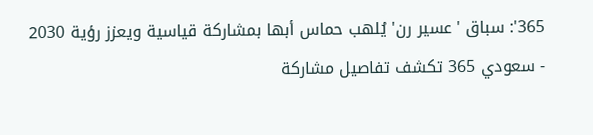365': سباق 'عسير رن' يُلهب حماس أبها بمشاركة قياسية ويعزز رؤية 2030
- سعودي 365 تكشف تفاصيل مشاركة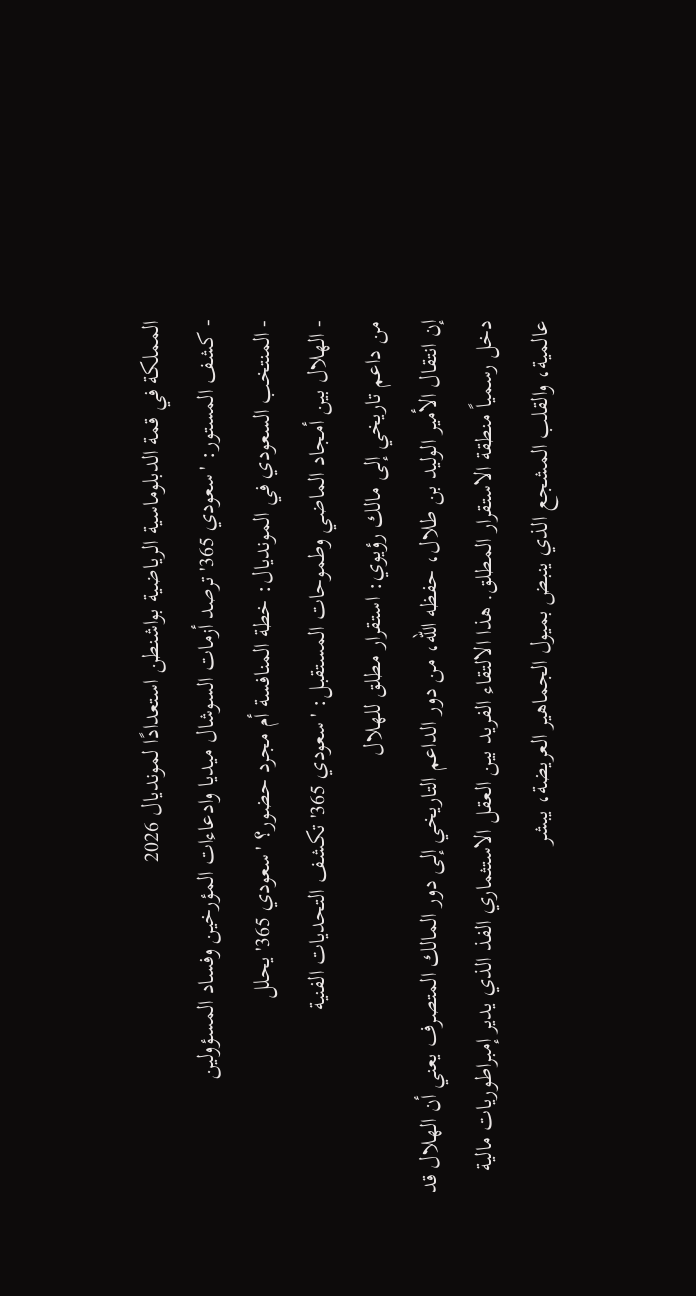المملكة في قمة الدبلوماسية الرياضية بواشنطن استعدادًا لمونديال 2026
- كشف المستور: 'سعودي 365' ترصد أزمات السوشال ميديا وادعاءات المؤرخين وفساد المسؤولين
- المنتخب السعودي في المونديال: خطة المنافسة أم مجرد حضور؟ 'سعودي 365' يحلل
- الهلال بين أمجاد الماضي وطموحات المستقبل: 'سعودي 365' تكشف التحديات الفنية
من داعم تاريخي إلى مالك رؤيوي: استقرار مطلق للهلال
إن انتقال الأمير الوليد بن طلال، حفظه الله، من دور الداعم التاريخي إلى دور المالك المتصرف يعني أن الهلال قد دخل رسمياً منطقة الاستقرار المطلق. هذا الالتقاء الفريد بين العقل الاستثماري الفذ الذي يدير إمبراطوريات مالية عالمية، والقلب المشجع الذي ينبض بميول الجماهير العريضة، يبشر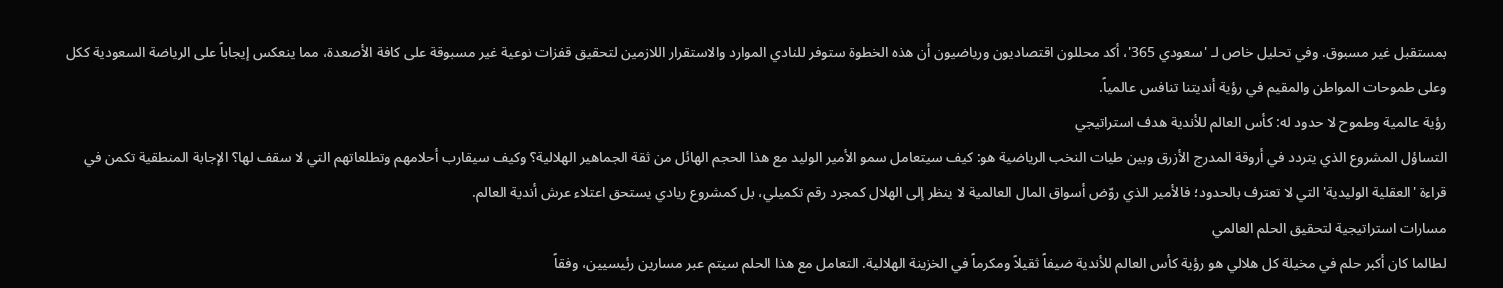بمستقبل غير مسبوق. وفي تحليل خاص لـ 'سعودي 365'، أكد محللون اقتصاديون ورياضيون أن هذه الخطوة ستوفر للنادي الموارد والاستقرار اللازمين لتحقيق قفزات نوعية غير مسبوقة على كافة الأصعدة، مما ينعكس إيجاباً على الرياضة السعودية ككل وعلى طموحات المواطن والمقيم في رؤية أنديتنا تنافس عالمياً.
رؤية عالمية وطموح لا حدود له: كأس العالم للأندية هدف استراتيجي
التساؤل المشروع الذي يتردد في أروقة المدرج الأزرق وبين طيات النخب الرياضية هو: كيف سيتعامل سمو الأمير الوليد مع هذا الحجم الهائل من ثقة الجماهير الهلالية؟ وكيف سيقارب أحلامهم وتطلعاتهم التي لا سقف لها؟ الإجابة المنطقية تكمن في قراءة 'العقلية الوليدية' التي لا تعترف بالحدود؛ فالأمير الذي روّض أسواق المال العالمية لا ينظر إلى الهلال كمجرد رقم تكميلي، بل كمشروع ريادي يستحق اعتلاء عرش أندية العالم.
مسارات استراتيجية لتحقيق الحلم العالمي
لطالما كان أكبر حلم في مخيلة كل هلالي هو رؤية كأس العالم للأندية ضيفاً ثقيلاً ومكرماً في الخزينة الهلالية. التعامل مع هذا الحلم سيتم عبر مسارين رئيسيين، وفقاً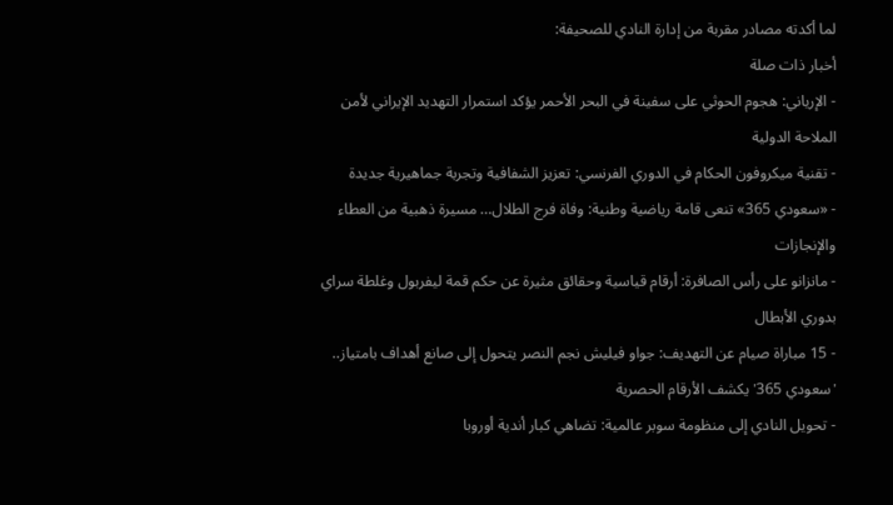لما أكدته مصادر مقربة من إدارة النادي للصحيفة:
أخبار ذات صلة
- الإرياني: هجوم الحوثي على سفينة في البحر الأحمر يؤكد استمرار التهديد الإيراني لأمن الملاحة الدولية
- تقنية ميكروفون الحكام في الدوري الفرنسي: تعزيز الشفافية وتجربة جماهيرية جديدة
- «سعودي 365» تنعى قامة رياضية وطنية: وفاة فرج الطلال... مسيرة ذهبية من العطاء والإنجازات
- مانزانو على رأس الصافرة: أرقام قياسية وحقائق مثيرة عن حكم قمة ليفربول وغلطة سراي بدوري الأبطال
- 15 مباراة صيام عن التهديف: جواو فيليش نجم النصر يتحول إلى صانع أهداف بامتياز.. 'سعودي 365' يكشف الأرقام الحصرية
- تحويل النادي إلى منظومة سوبر عالمية: تضاهي كبار أندية أوروبا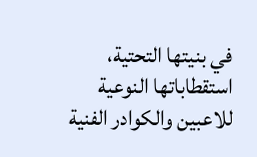في بنيتها التحتية، استقطاباتها النوعية للاعبين والكوادر الفنية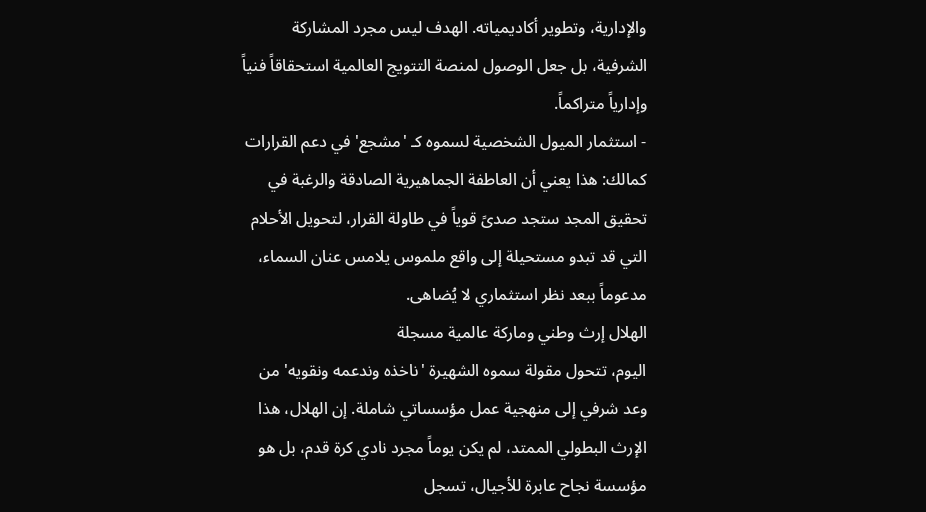والإدارية، وتطوير أكاديمياته. الهدف ليس مجرد المشاركة الشرفية، بل جعل الوصول لمنصة التتويج العالمية استحقاقاً فنياً وإدارياً متراكماً.
- استثمار الميول الشخصية لسموه كـ 'مشجع' في دعم القرارات كمالك: هذا يعني أن العاطفة الجماهيرية الصادقة والرغبة في تحقيق المجد ستجد صدىً قوياً في طاولة القرار، لتحويل الأحلام التي قد تبدو مستحيلة إلى واقع ملموس يلامس عنان السماء، مدعوماً ببعد نظر استثماري لا يُضاهى.
الهلال إرث وطني وماركة عالمية مسجلة
اليوم، تتحول مقولة سموه الشهيرة 'ناخذه وندعمه ونقويه' من وعد شرفي إلى منهجية عمل مؤسساتي شاملة. إن الهلال، هذا الإرث البطولي الممتد، لم يكن يوماً مجرد نادي كرة قدم، بل هو مؤسسة نجاح عابرة للأجيال، تسجل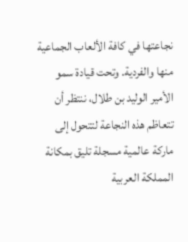نجاعتها في كافة الألعاب الجماعية منها والفردية. وتحت قيادة سمو الأمير الوليد بن طلال، ننتظر أن تتعاظم هذه النجاعة لتتحول إلى ماركة عالمية مسجلة تليق بمكانة المملكة العربية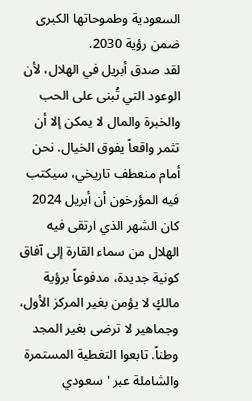السعودية وطموحاتها الكبرى ضمن رؤية 2030.
لقد صدق أبريل في الهلال، لأن الوعود التي تُبنى على الحب والخبرة والمال لا يمكن إلا أن تثمر واقعاً يفوق الخيال. نحن أمام منعطف تاريخي، سيكتب فيه المؤرخون أن أبريل 2024 كان الشهر الذي ارتقى فيه الهلال من سماء القارة إلى آفاق كونية جديدة، مدفوعاً برؤية مالكٍ لا يؤمن بغير المركز الأول، وجماهير لا ترضى بغير المجد وطناً. تابعوا التغطية المستمرة والشاملة عبر 'سعودي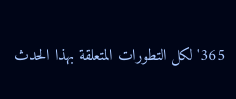365' لكل التطورات المتعلقة بهذا الحدث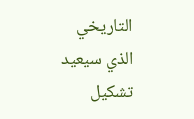التاريخي الذي سيعيد تشكيل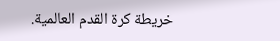خريطة كرة القدم العالمية.